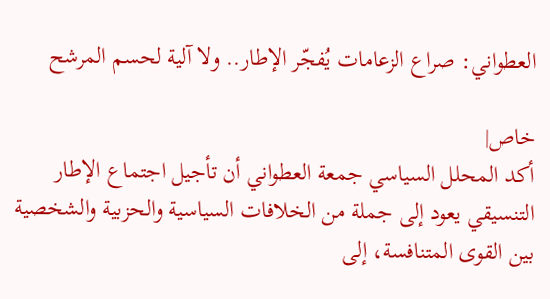العطواني: صراع الزعامات يُفجّر الإطار.. ولا آلية لحسم المرشح

خاص|
أكد المحلل السياسي جمعة العطواني أن تأجيل اجتماع الإطار التنسيقي يعود إلى جملة من الخلافات السياسية والحزبية والشخصية بين القوى المتنافسة، إلى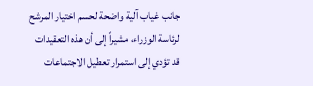جانب غياب آلية واضحة لحسم اختيار المرشح لرئاسة الوزراء، مشيراً إلى أن هذه التعقيدات قد تؤدي إلى استمرار تعطيل الاجتماعات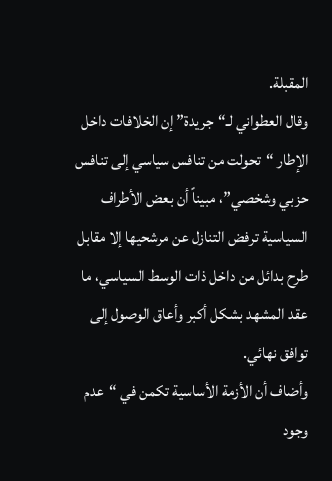المقبلة.
وقال العطواني لـ“جريدة” إن الخلافات داخل الإطار “تحولت من تنافس سياسي إلى تنافس حزبي وشخصي”، مبيناً أن بعض الأطراف السياسية ترفض التنازل عن مرشحيها إلا مقابل طرح بدائل من داخل ذات الوسط السياسي، ما عقد المشهد بشكل أكبر وأعاق الوصول إلى توافق نهائي.
وأضاف أن الأزمة الأساسية تكمن في “عدم وجود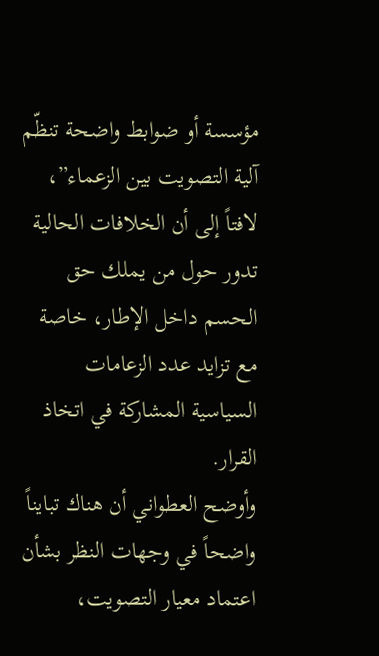مؤسسة أو ضوابط واضحة تنظّم آلية التصويت بين الزعماء”، لافتاً إلى أن الخلافات الحالية تدور حول من يملك حق الحسم داخل الإطار، خاصة مع تزايد عدد الزعامات السياسية المشاركة في اتخاذ القرار.
وأوضح العطواني أن هناك تبايناً واضحاً في وجهات النظر بشأن اعتماد معيار التصويت،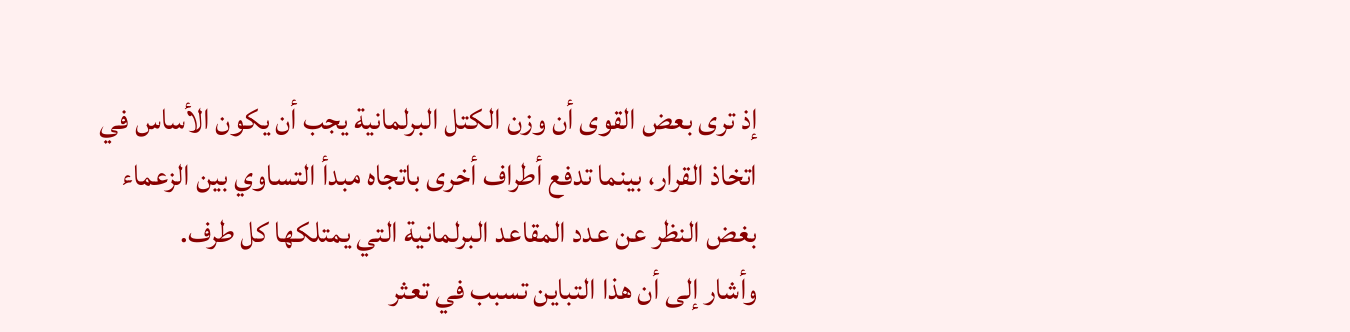إذ ترى بعض القوى أن وزن الكتل البرلمانية يجب أن يكون الأساس في اتخاذ القرار، بينما تدفع أطراف أخرى باتجاه مبدأ التساوي بين الزعماء بغض النظر عن عدد المقاعد البرلمانية التي يمتلكها كل طرف.
وأشار إلى أن هذا التباين تسبب في تعثر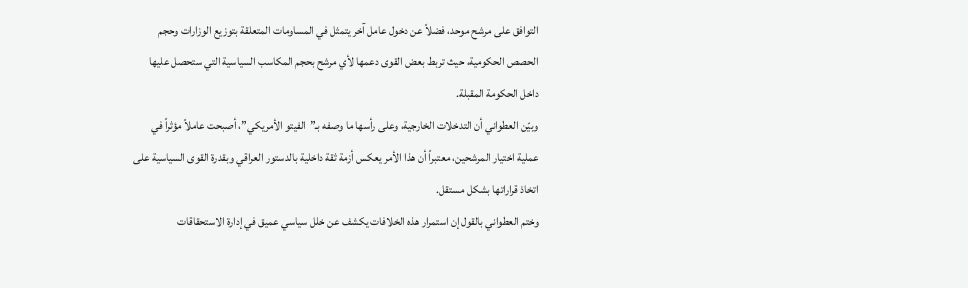التوافق على مرشح موحد، فضلاً عن دخول عامل آخر يتمثل في المساومات المتعلقة بتوزيع الوزارات وحجم الحصص الحكومية، حيث تربط بعض القوى دعمها لأي مرشح بحجم المكاسب السياسية التي ستحصل عليها داخل الحكومة المقبلة.
وبيّن العطواني أن التدخلات الخارجية، وعلى رأسها ما وصفه بـ”الفيتو الأمريكي”، أصبحت عاملاً مؤثراً في عملية اختيار المرشحين، معتبراً أن هذا الأمر يعكس أزمة ثقة داخلية بالدستور العراقي وبقدرة القوى السياسية على اتخاذ قراراتها بشكل مستقل.
وختم العطواني بالقول إن استمرار هذه الخلافات يكشف عن خلل سياسي عميق في إدارة الاستحقاقات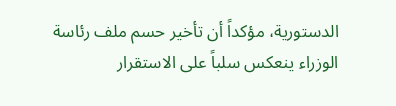الدستورية، مؤكداً أن تأخير حسم ملف رئاسة الوزراء ينعكس سلباً على الاستقرار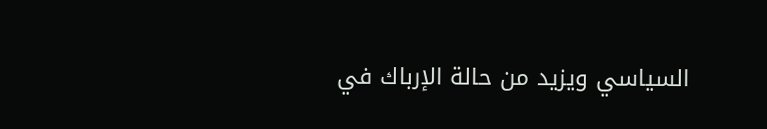السياسي ويزيد من حالة الإرباك في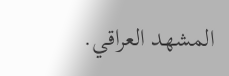المشهد العراقي.